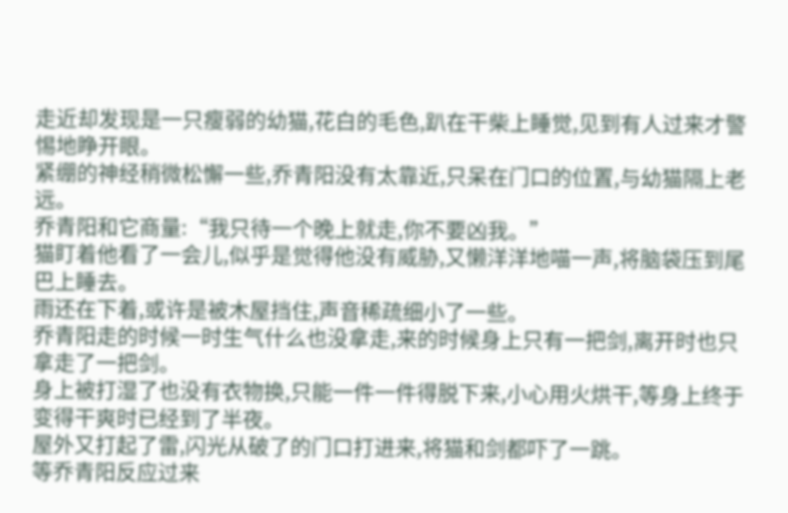走近却发现是一只瘦弱的幼猫,花白的毛色,趴在干柴上睡觉,见到有人过来才警惕地睁开眼。
紧绷的神经稍微松懈一些,乔青阳没有太靠近,只呆在门口的位置,与幼猫隔上老远。
乔青阳和它商量:“我只待一个晚上就走,你不要凶我。”
猫盯着他看了一会儿,似乎是觉得他没有威胁,又懒洋洋地喵一声,将脑袋压到尾巴上睡去。
雨还在下着,或许是被木屋挡住,声音稀疏细小了一些。
乔青阳走的时候一时生气什么也没拿走,来的时候身上只有一把剑,离开时也只拿走了一把剑。
身上被打湿了也没有衣物换,只能一件一件得脱下来,小心用火烘干,等身上终于变得干爽时已经到了半夜。
屋外又打起了雷,闪光从破了的门口打进来,将猫和剑都吓了一跳。
等乔青阳反应过来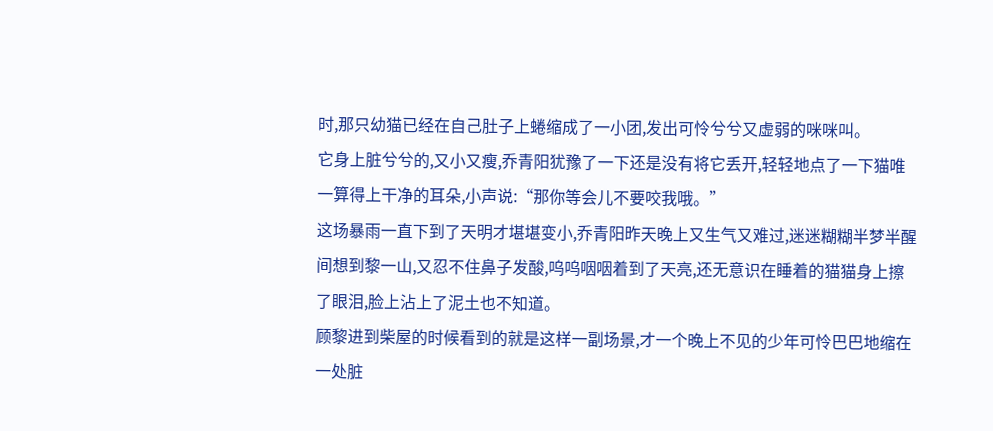时,那只幼猫已经在自己肚子上蜷缩成了一小团,发出可怜兮兮又虚弱的咪咪叫。
它身上脏兮兮的,又小又瘦,乔青阳犹豫了一下还是没有将它丢开,轻轻地点了一下猫唯一算得上干净的耳朵,小声说:“那你等会儿不要咬我哦。”
这场暴雨一直下到了天明才堪堪变小,乔青阳昨天晚上又生气又难过,迷迷糊糊半梦半醒间想到黎一山,又忍不住鼻子发酸,呜呜咽咽着到了天亮,还无意识在睡着的猫猫身上擦了眼泪,脸上沾上了泥土也不知道。
顾黎进到柴屋的时候看到的就是这样一副场景,才一个晚上不见的少年可怜巴巴地缩在一处脏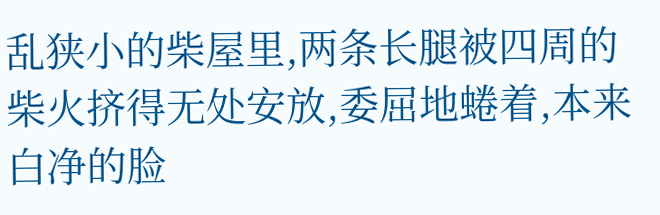乱狭小的柴屋里,两条长腿被四周的柴火挤得无处安放,委屈地蜷着,本来白净的脸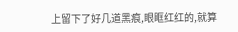上留下了好几道黑痕,眼眶红红的,就算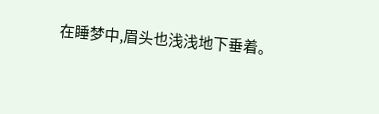在睡梦中,眉头也浅浅地下垂着。